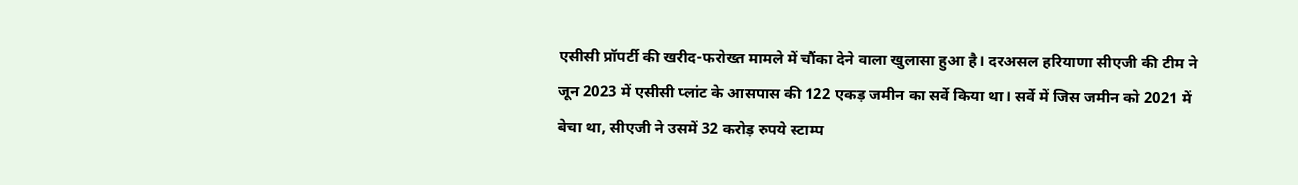एसीसी प्रॉपर्टी की खरीद-फरोख्त मामले में चौंका देने वाला खुलासा हुआ है। दरअसल हरियाणा सीएजी की टीम ने जून 2023 में एसीसी प्लांट के आसपास की 122 एकड़ जमीन का सर्वे किया था। सर्वे में जिस जमीन को 2021 में बेचा था, सीएजी ने उसमें 32 करोड़ रुपये स्टाम्प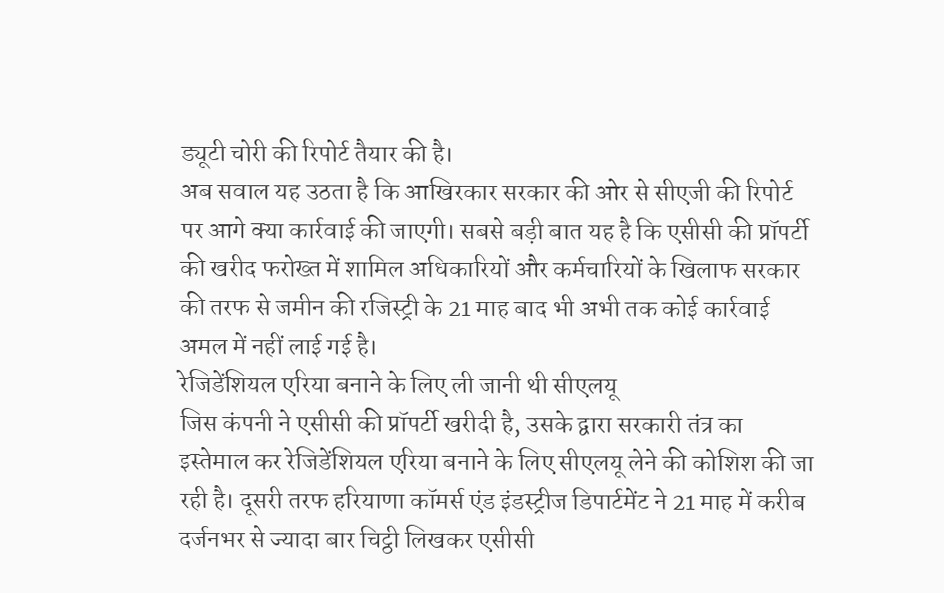ड्यूटी चोरी की रिपोर्ट तैयार की है।
अब सवाल यह उठता है कि आखिरकार सरकार की ओर से सीएजी की रिपोर्ट पर आगे क्या कार्रवाई की जाएगी। सबसे बड़ी बात यह है कि एसीसी की प्रॉपर्टी की खरीद फरोख्त में शामिल अधिकारियों और कर्मचारियों के खिलाफ सरकार की तरफ से जमीन की रजिस्ट्री के 21 माह बाद भी अभी तक कोई कार्रवाई अमल में नहीं लाई गई है।
रेजिडेंशियल एरिया बनाने के लिए ली जानी थी सीएलयू
जिस कंपनी ने एसीसी की प्रॉपर्टी खरीदी है, उसके द्वारा सरकारी तंत्र का इस्तेमाल कर रेजिडेंशियल एरिया बनाने के लिए सीएलयू लेने की कोशिश की जा रही है। दूसरी तरफ हरियाणा कॉमर्स एंड इंडस्ट्रीज डिपार्टमेंट ने 21 माह में करीब दर्जनभर से ज्यादा बार चिट्ठी लिखकर एसीसी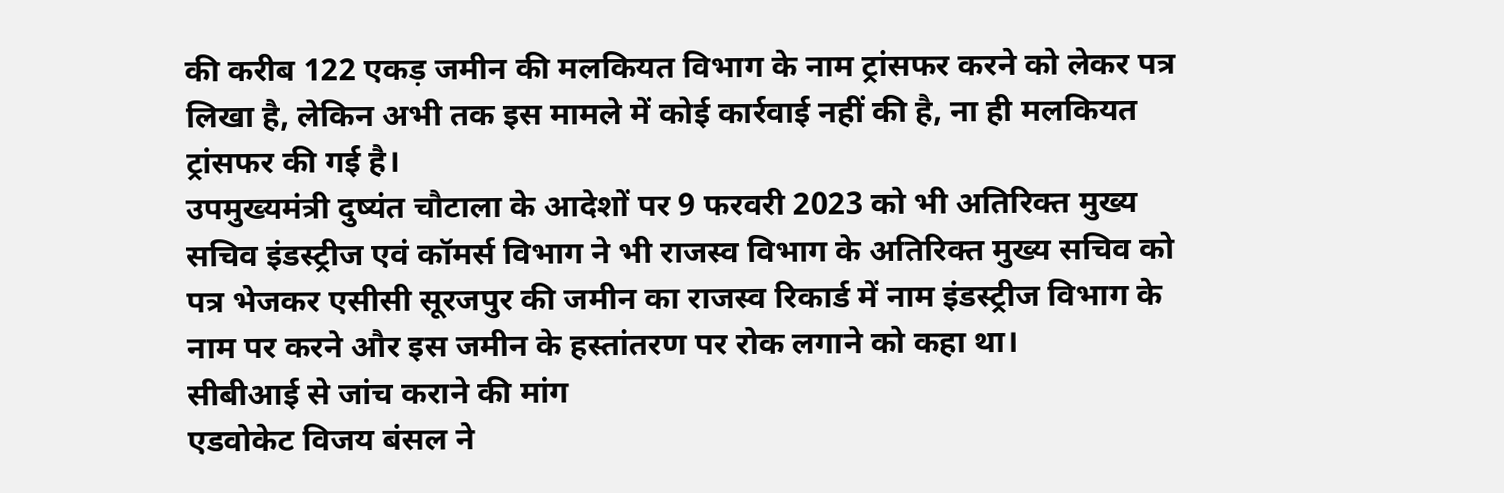की करीब 122 एकड़ जमीन की मलकियत विभाग के नाम ट्रांसफर करने को लेकर पत्र लिखा है, लेकिन अभी तक इस मामले में कोई कार्रवाई नहीं की है, ना ही मलकियत ट्रांसफर की गई है।
उपमुख्यमंत्री दुष्यंत चौटाला के आदेशों पर 9 फरवरी 2023 को भी अतिरिक्त मुख्य सचिव इंडस्ट्रीज एवं कॉमर्स विभाग ने भी राजस्व विभाग के अतिरिक्त मुख्य सचिव को पत्र भेजकर एसीसी सूरजपुर की जमीन का राजस्व रिकार्ड में नाम इंडस्ट्रीज विभाग के नाम पर करने और इस जमीन के हस्तांतरण पर रोक लगाने को कहा था।
सीबीआई से जांच कराने की मांग
एडवोकेट विजय बंसल ने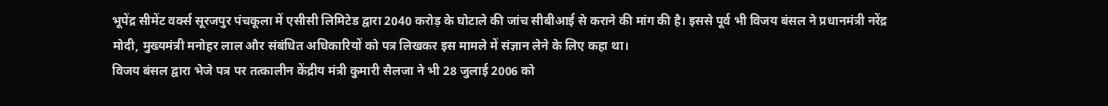भूपेंद्र सीमेंट वर्क्स सूरजपुर पंचकूला में एसीसी लिमिटेड द्वारा 2040 करोड़ के घोटाले की जांच सीबीआई से कराने की मांग की है। इससे पूर्व भी विजय बंसल ने प्रधानमंत्री नरेंद्र मोदी, मुख्यमंत्री मनोहर लाल और संबंधित अधिकारियों को पत्र लिखकर इस मामले में संज्ञान लेने के लिए कहा था।
विजय बंसल द्वारा भेजे पत्र पर तत्कालीन केंद्रीय मंत्री कुमारी सैलजा ने भी 28 जुलाई 2006 को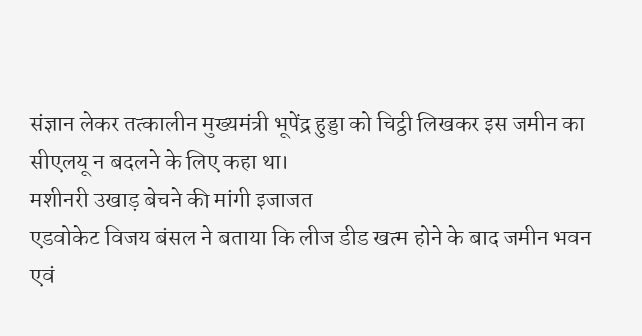संज्ञान लेकर तत्कालीन मुख्यमंत्री भूपेंद्र हुड्डा को चिट्ठी लिखकर इस जमीन का सीएलयू न बदलने के लिए कहा था।
मशीनरी उखाड़ बेचने की मांगी इजाजत
एडवोकेट विजय बंसल ने बताया कि लीज डीड खत्म होने के बाद जमीन भवन एवं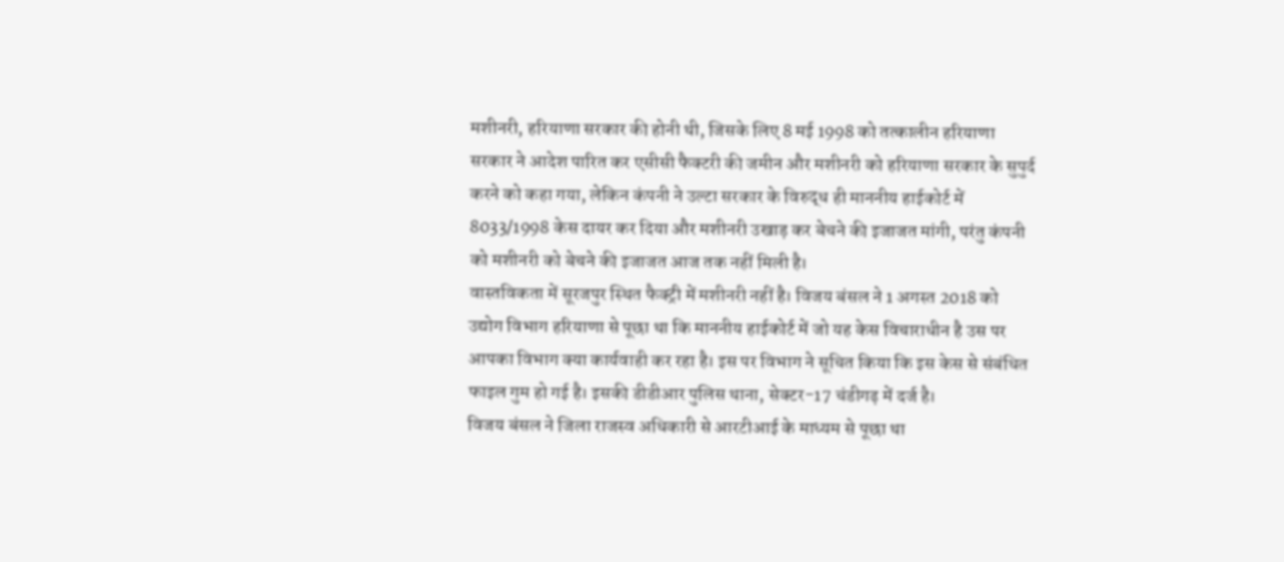मशीनरी, हरियाणा सरकार की होनी थी, जिसके लिए 8 मई 1998 को तत्कालीन हरियाणा सरकार ने आदेश पारित कर एसीसी फैक्टरी की जमीन और मशीनरी को हरियाणा सरकार के सुपुर्द करने को कहा गया, लेकिन कंपनी ने उल्टा सरकार के विरुद्ध ही माननीय हाईकोर्ट में 8033/1998 केस दायर कर दिया और मशीनरी उखाड़ कर बेचने की इजाजत मांगी, परंतु कंपनी को मशीनरी को बेचने की इजाजत आज तक नहीं मिली है।
वास्तविकता में सूरजपुर स्थित फैक्ट्री में मशीनरी नहीं है। विजय बंसल ने 1 अगस्त 2018 को उद्योग विभाग हरियाणा से पूछा था कि माननीय हाईकोर्ट में जो यह केस विचाराधीन है उस पर आपका विभाग क्या कार्यवाही कर रहा है। इस पर विभाग ने सूचित किया कि इस केस से संबंधित फाइल गुम हो गई है। इसकी डीडीआर पुलिस थाना, सेक्टर-17 चंडीगढ़ में दर्ज है।
विजय बंसल ने जिला राजस्व अधिकारी से आरटीआई के माध्यम से पूछा था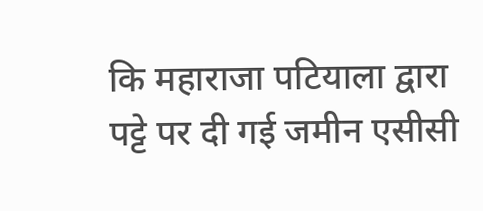कि महाराजा पटियाला द्वारा पट्टे पर दी गई जमीन एसीसी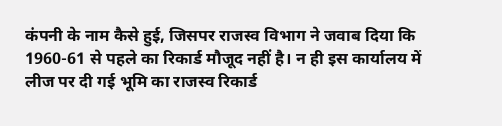कंपनी के नाम कैसे हुई, जिसपर राजस्व विभाग ने जवाब दिया कि 1960-61 से पहले का रिकार्ड मौजूद नहीं है। न ही इस कार्यालय में लीज पर दी गई भूमि का राजस्व रिकार्ड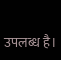उपलब्ध है।